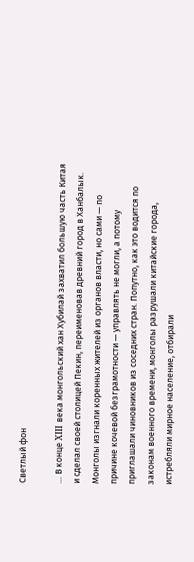Светлый фон

… В конце XIII века монгольский хан Хубилай захватил большую часть Китая и сделал своей столицей Пекин, переименовав древний город в Ханбалык. Монголы изгнали коренных жителей из органов власти, но сами — по причине кочевой безграмотности — управлять не могли, а потому приглашали чиновников из соседних стран. Попутно, как это водится по законам военного времени, монголы разрушали китайские города, истребляли мирное население, отбирали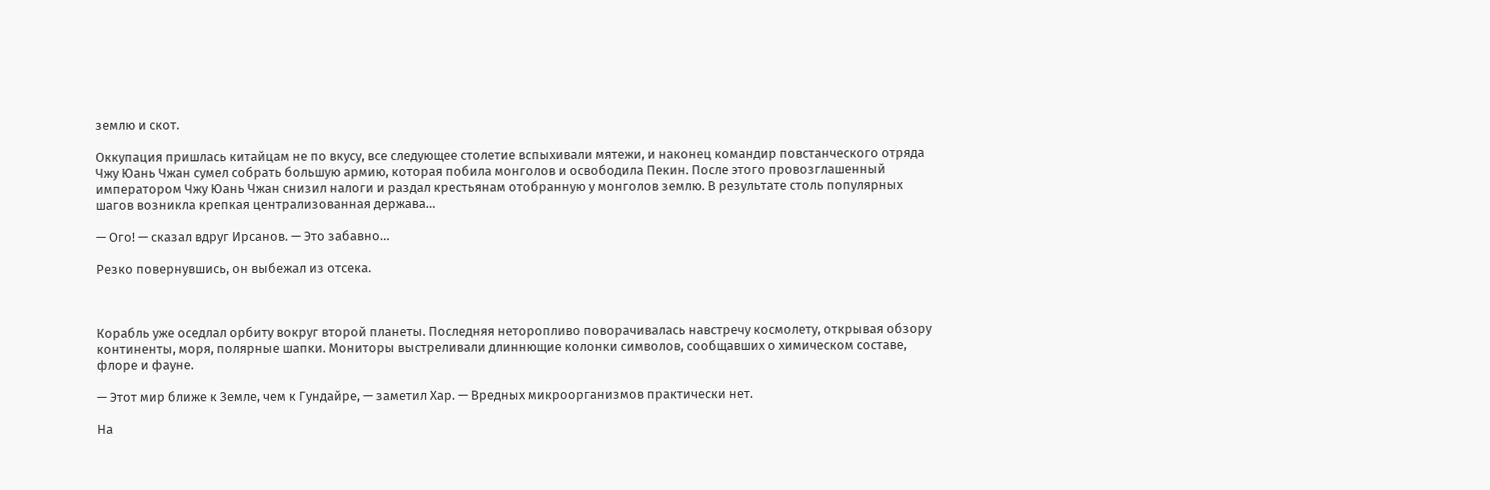землю и скот.

Оккупация пришлась китайцам не по вкусу, все следующее столетие вспыхивали мятежи, и наконец командир повстанческого отряда Чжу Юань Чжан сумел собрать большую армию, которая побила монголов и освободила Пекин. После этого провозглашенный императором Чжу Юань Чжан снизил налоги и раздал крестьянам отобранную у монголов землю. В результате столь популярных шагов возникла крепкая централизованная держава…

— Ого! — сказал вдруг Ирсанов. — Это забавно…

Резко повернувшись, он выбежал из отсека.



Корабль уже оседлал орбиту вокруг второй планеты. Последняя неторопливо поворачивалась навстречу космолету, открывая обзору континенты, моря, полярные шапки. Мониторы выстреливали длиннющие колонки символов, сообщавших о химическом составе, флоре и фауне.

— Этот мир ближе к Земле, чем к Гундайре, — заметил Хар. — Вредных микроорганизмов практически нет.

На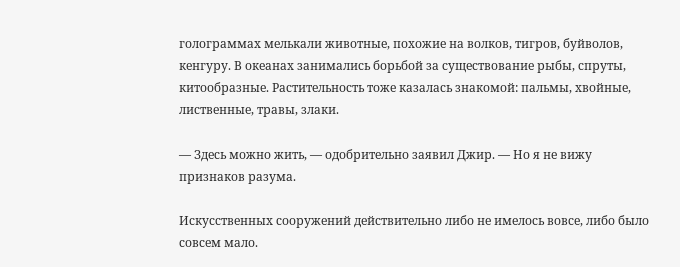голограммах мелькали животные, похожие на волков, тигров, буйволов, кенгуру. В океанах занимались борьбой за существование рыбы, спруты, китообразные. Растительность тоже казалась знакомой: пальмы, хвойные, лиственные, травы, злаки.

— Здесь можно жить, — одобрительно заявил Джир. — Но я не вижу признаков разума.

Искусственных сооружений действительно либо не имелось вовсе, либо было совсем мало.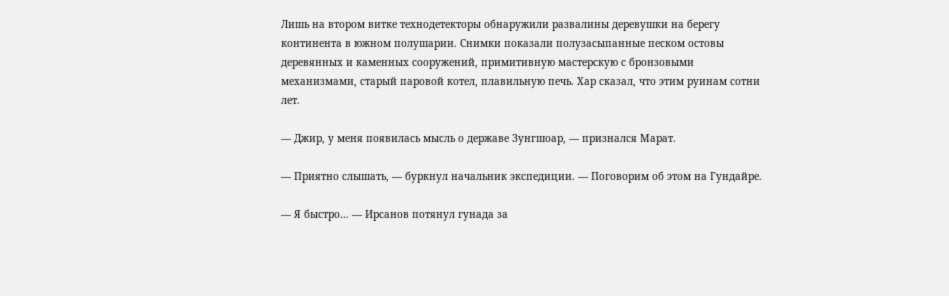Лишь на втором витке технодетекторы обнаружили развалины деревушки на берегу континента в южном полушарии. Снимки показали полузасыпанные песком остовы деревянных и каменных сооружений, примитивную мастерскую с бронзовыми механизмами, старый паровой котел, плавильную печь. Хар сказал, что этим руинам сотни лет.

— Джир, у меня появилась мысль о державе Зунгшоар, — признался Марат.

— Приятно слышать, — буркнул начальник экспедиции. — Поговорим об этом на Гундайре.

— Я быстро… — Ирсанов потянул гунада за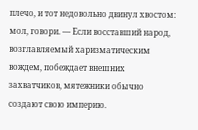плечо, и тот недовольно двинул хвостом: мол, говори. — Если восставший народ, возглавляемый харизматическим вождем, побеждает внешних захватчиков, мятежники обычно создают свою империю.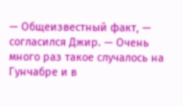— Общеизвестный факт, — согласился Джир. — Очень много раз такое случалось на Гунчабре и в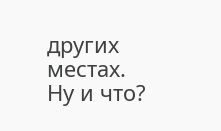других местах. Ну и что?